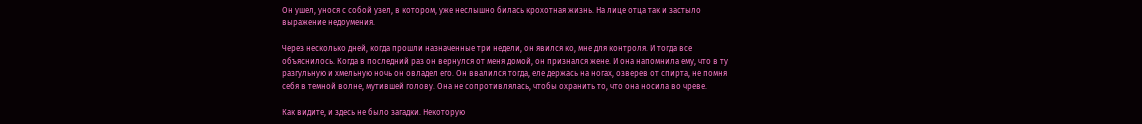Он ушел, унося с собой узел, в котором, уже неслышно билась крохотная жизнь. На лице отца так и застыло выражение недоумения.

Через несколько дней, когда прошли назначенные три недели, он явился ко, мне для контроля. И тогда все объяснилось. Когда в последний раз он вернулся от меня домой, он признался жене. И она напомнила ему, что в ту разгульную и хмельную ночь он овладел его. Он ввалился тогда, еле держась на ногах, озверев от спирта, не помня себя в темной волне, мутившей голову. Она не сопротивлялась, чтобы охранить то, что она носила во чреве.

Как видите, и здесь не было загадки. Некоторую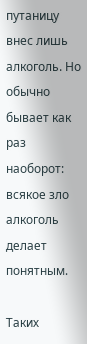путаницу внес лишь алкоголь. Но обычно бывает как раз наоборот: всякое зло алкоголь делает понятным.

Таких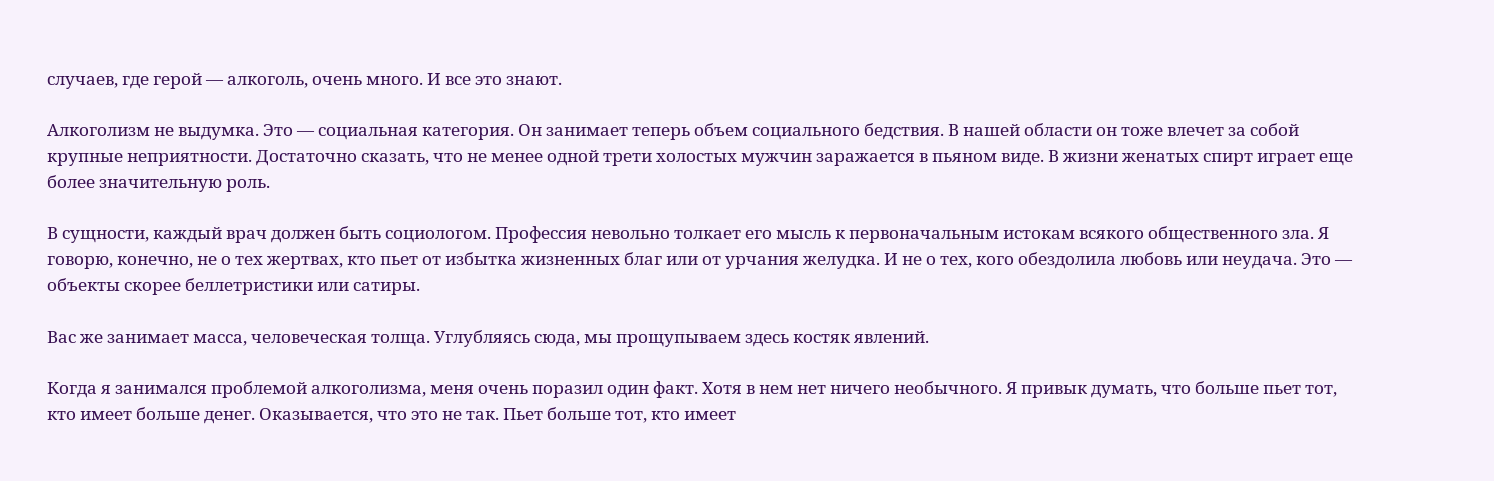случаев, где герой — алкоголь, очень много. И все это знают.

Алкоголизм не выдумка. Это — социальная категория. Он занимает теперь объем социального бедствия. В нашей области он тоже влечет за собой крупные неприятности. Достаточно сказать, что не менее одной трети холостых мужчин заражается в пьяном виде. В жизни женатых спирт играет еще более значительную роль.

В сущности, каждый врач должен быть социологом. Профессия невольно толкает его мысль к первоначальным истокам всякого общественного зла. Я говорю, конечно, не о тех жертвах, кто пьет от избытка жизненных благ или от урчания желудка. И не о тех, кого обездолила любовь или неудача. Это — объекты скорее беллетристики или сатиры.

Вас же занимает масса, человеческая толща. Углубляясь сюда, мы прощупываем здесь костяк явлений.

Когда я занимался проблемой алкоголизма, меня очень поразил один факт. Хотя в нем нет ничего необычного. Я привык думать, что больше пьет тот, кто имеет больше денег. Оказывается, что это не так. Пьет больше тот, кто имеет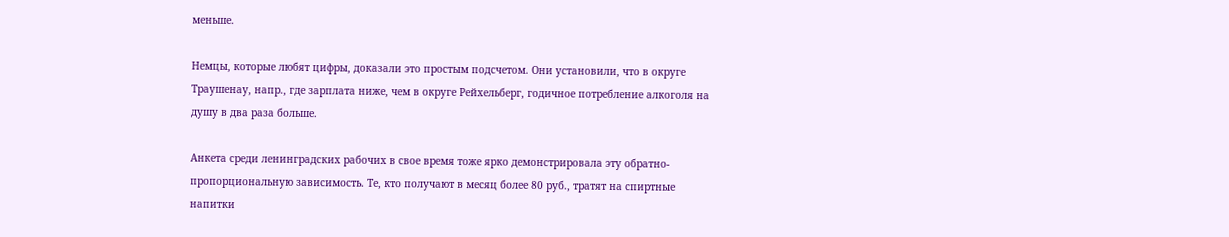меньше.

Немцы, которые любят цифры, доказали это простым подсчетом. Они установили, что в округе Траушенау, напр., где зарплата ниже, чем в округе Рейхельберг, годичное потребление алкоголя на душу в два раза больше.

Анкета среди ленинградских рабочих в свое время тоже ярко демонстрировала эту обратно-пропорциональную зависимость. Те, кто получают в месяц более 80 руб., тратят на спиртные напитки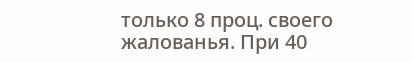только 8 проц. своего жалованья. При 40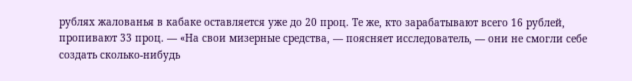рублях жалованья в кабаке оставляется уже до 20 проц. Те же, кто зарабатывают всего 16 рублей, пропивают 33 проц. — «На свои мизерные средства, — поясняет исследователь, — они не смогли себе создать сколько-нибудь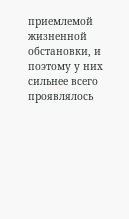приемлемой жизненной обстановки, и поэтому у них сильнее всего проявлялось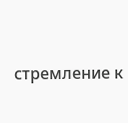стремление к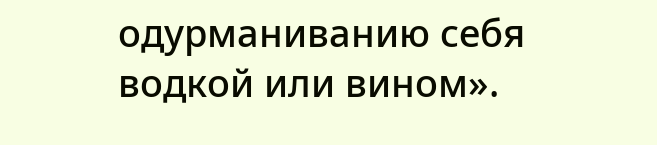одурманиванию себя водкой или вином».